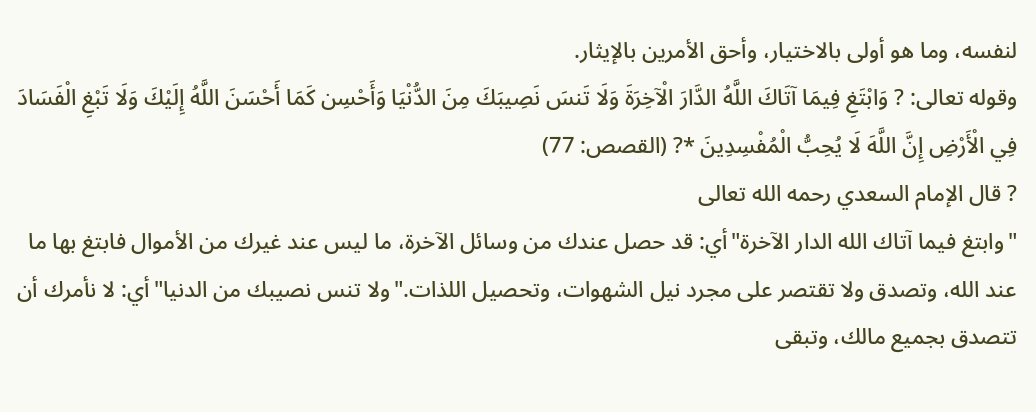لنفسه، وما هو أولى بالاختيار، وأحق الأمرين بالإيثار.
وقوله تعالى: ? وَابْتَغِ فِيمَا آتَاكَ اللَّهُ الدَّارَ الْآخِرَةَ وَلَا تَنسَ نَصِيبَكَ مِنَ الدُّنْيَا وَأَحْسِن كَمَا أَحْسَنَ اللَّهُ إِلَيْكَ وَلَا تَبْغِ الْفَسَادَ فِي الْأَرْضِ إِنَّ اللَّهَ لَا يُحِبُّ الْمُفْسِدِينَ *? (القصص: 77)
? قال الإمام السعدي رحمه الله تعالى
"وابتغ فيما آتاك الله الدار الآخرة"أي: قد حصل عندك من وسائل الآخرة، ما ليس عند غيرك من الأموال فابتغ بها ما عند الله، وتصدق ولا تقتصر على مجرد نيل الشهوات، وتحصيل اللذات."ولا تنس نصيبك من الدنيا"أي: لا نأمرك أن تتصدق بجميع مالك، وتبقى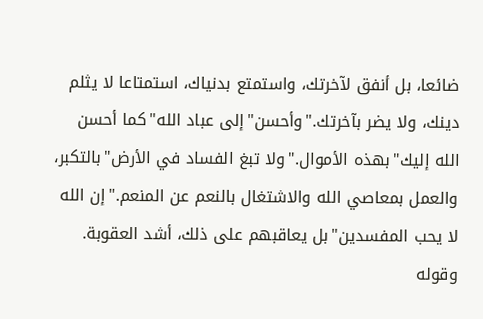ضائعا، بل أنفق لآخرتك، واستمتع بدنياك، استمتاعا لا يثلم دينك، ولا يضر بآخرتك."وأحسن"إلى عباد الله"كما أحسن الله إليك"بهذه الأموال."ولا تبغ الفساد في الأرض"بالتكبر، والعمل بمعاصي الله والاشتغال بالنعم عن المنعم."إن الله لا يحب المفسدين"بل يعاقبهم على ذلك، أشد العقوبة.
وقوله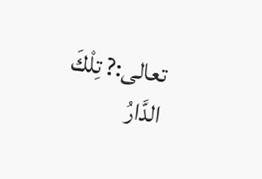تعالى:? تِلْكَ الدَّارُ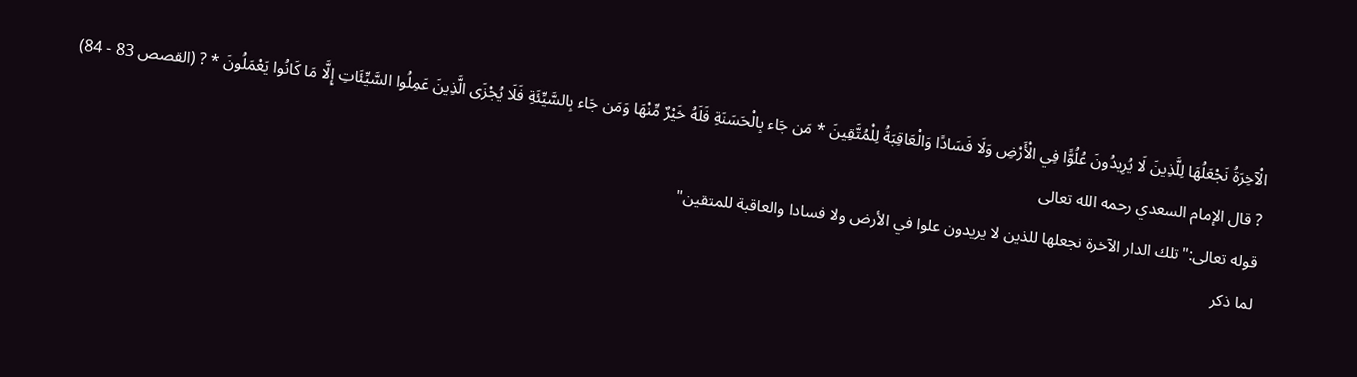الْآخِرَةُ نَجْعَلُهَا لِلَّذِينَ لَا يُرِيدُونَ عُلُوًّا فِي الْأَرْضِ وَلَا فَسَادًا وَالْعَاقِبَةُ لِلْمُتَّقِينَ * مَن جَاء بِالْحَسَنَةِ فَلَهُ خَيْرٌ مِّنْهَا وَمَن جَاء بِالسَّيِّئَةِ فَلَا يُجْزَى الَّذِينَ عَمِلُوا السَّيِّئَاتِ إِلَّا مَا كَانُوا يَعْمَلُونَ * ? (القصص 83 - 84)
? قال الإمام السعدي رحمه الله تعالى
قوله تعالى:"تلك الدار الآخرة نجعلها للذين لا يريدون علوا في الأرض ولا فسادا والعاقبة للمتقين"
لما ذكر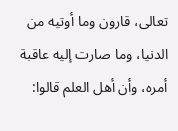تعالى، قارون وما أوتيه من الدنيا، وما صارت إليه عاقبة أمره، وأن أهل العلم قالوا: